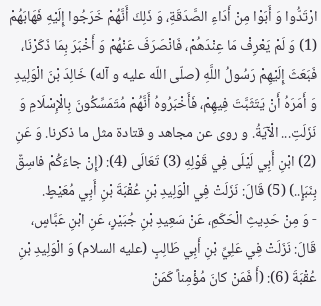ارْتَدُّوا وَ أَبَوْا مِنْ أَدَاءِ الصَّدَقَةِ، وَ ذَلِكَ أَنَّهُمْ خَرَجُوا إِلَيْهِ فَهَابَهُمْ (1) وَ لَمْ يَعْرِفْ مَا عِنْدَهُمْ، فَانْصَرَفَ عَنْهُمْ وَ أَخْبَرَ بِمَا ذَكَرْنَا، فَبَعَثَ إِلَيْهِمْ رَسُولُ اللَّهِ (صلّى اللّه عليه و آله) خَالِدَ بْنَ الْوَلِيدِ وَ أَمَرَهُ أَنْ يَتَثَبَّتَ فِيهِمْ، فَأَخْبَرُوهُ أَنَّهُمْ مُتَمَسِّكُونَ بِالْإِسْلَامِ وَ نَزَلَتِ... الْآيَةُ. و روى عن مجاهد و قتادة مثل ما ذكرنا. وَ عَنِ (2) ابْنِ أَبِي لَيْلَى فِي قَوْلِهِ (3) تَعَالَى (4): (إِنْ جاءَكُمْ فاسِقٌ بِنَبَإٍ..) (5) قَالَ: نَزَلَتْ فِي الْوَلِيدِ بْنِ عُقْبَةَ بْنِ أَبِي مُعَيْطٍ.
- وَ مِنْ حَدِيثِ الْحَكَمِ، عَنْ سَعِيدِ بْنِ جُبَيْرٍ، عَنِ ابْنِ عَبَّاسٍ، قَالَ: نَزَلَتْ فِي عَلِيِّ بْنِ أَبِي طَالِبٍ (عليه السلام) وَ الْوَلِيدِ بْنِ عُقْبَةَ (6): (أَ فَمَنْ كانَ مُؤْمِناً كَمَنْ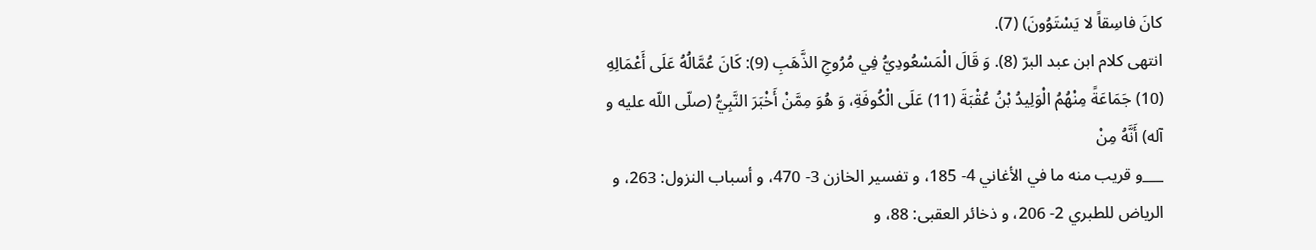كانَ فاسِقاً لا يَسْتَوُونَ) (7).
انتهى كلام ابن عبد البرّ (8). وَ قَالَ الْمَسْعُودِيُّ فِي مُرُوجِ الذَّهَبِ (9): كَانَ عُمَّالُهُ عَلَى أَعْمَالِهِ (10) جَمَاعَةً مِنْهُمُ الْوَلِيدُ بْنُ عُقْبَةَ (11) عَلَى الْكُوفَةِ، وَ هُوَ مِمَّنْ أَخْبَرَ النَّبِيُّ (صلّى اللّه عليه و آله) أَنَّهُ مِنْ
___و قريب منه ما في الأغاني 4- 185، و تفسير الخازن 3- 470، و أسباب النزول: 263، و الرياض للطبري 2- 206، و ذخائر العقبى: 88، و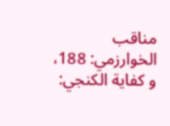مناقب الخوارزمي: 188، و كفاية الكنجي: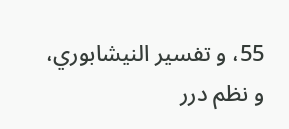55، و تفسير النيشابوري، و نظم درر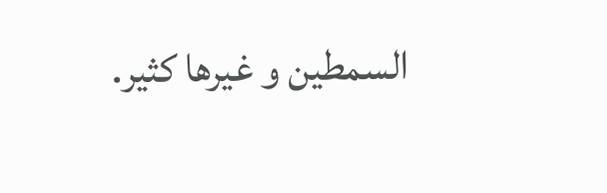السمطين و غيرها كثير.